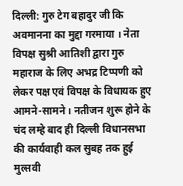दिल्ली: गुरु टेग बहादुर जी कि अवमानना का मुद्दा गरमाया । नेता विपक्ष सुश्री आतिशी द्वारा गुरु महाराज के लिए अभद्र टिप्पणी को लेकर पक्ष एवं विपक्ष के विधायक हुए आमने-सामने । नतीजन शुरू होने के चंद लम्हे बाद ही दिल्ली विधानसभा की कार्यवाही कल सुबह तक हुई मुल्तवी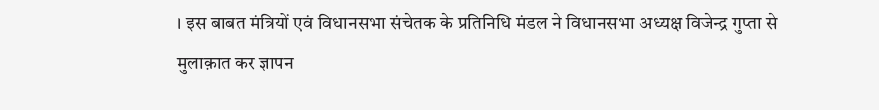। इस बाबत मंत्रियों एवं विधानसभा संचेतक के प्रतिनिधि मंडल ने विधानसभा अध्यक्ष विजेन्द्र गुप्ता से मुलाक़ात कर ज्ञापन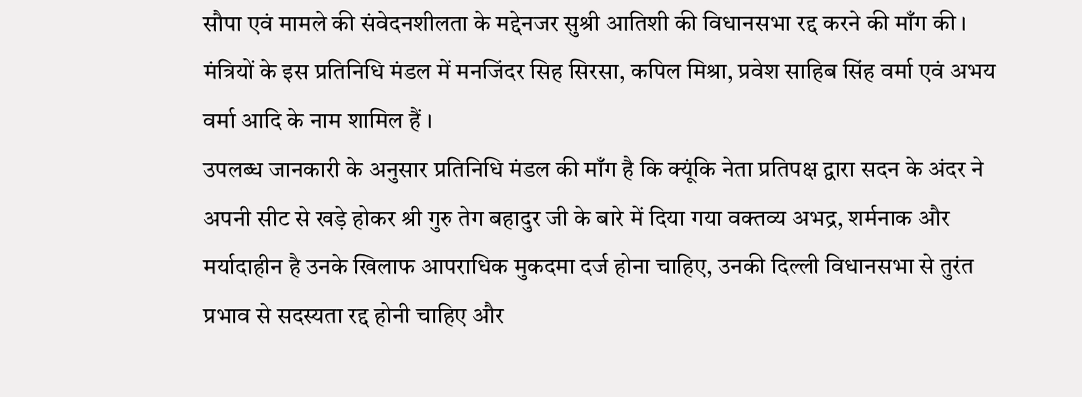सौपा एवं मामले की संवेदनशीलता के मद्देनजर सुश्री आतिशी की विधानसभा रद्द करने की माँग की । मंत्रियों के इस प्रतिनिधि मंडल में मनजिंदर सिह सिरसा, कपिल मिश्रा, प्रवेश साहिब सिंह वर्मा एवं अभय वर्मा आदि के नाम शामिल हैं ।
उपलब्ध जानकारी के अनुसार प्रतिनिधि मंडल की माँग है कि क्यूंकि नेता प्रतिपक्ष द्वारा सदन के अंदर ने अपनी सीट से खड़े होकर श्री गुरु तेग बहादुर जी के बारे में दिया गया वक्तव्य अभद्र, शर्मनाक और मर्यादाहीन है उनके खिलाफ आपराधिक मुकदमा दर्ज होना चाहिए, उनकी दिल्ली विधानसभा से तुरंत प्रभाव से सदस्यता रद्द होनी चाहिए और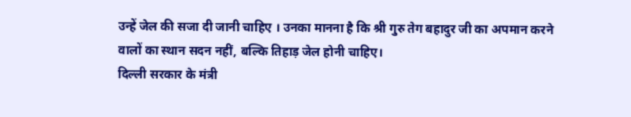उन्हें जेल की सजा दी जानी चाहिए । उनका मानना है कि श्री गुरु तेग बहादुर जी का अपमान करने वालों का स्थान सदन नहीं, बल्कि तिहाड़ जेल होनी चाहिए।
दिल्ली सरकार के मंत्री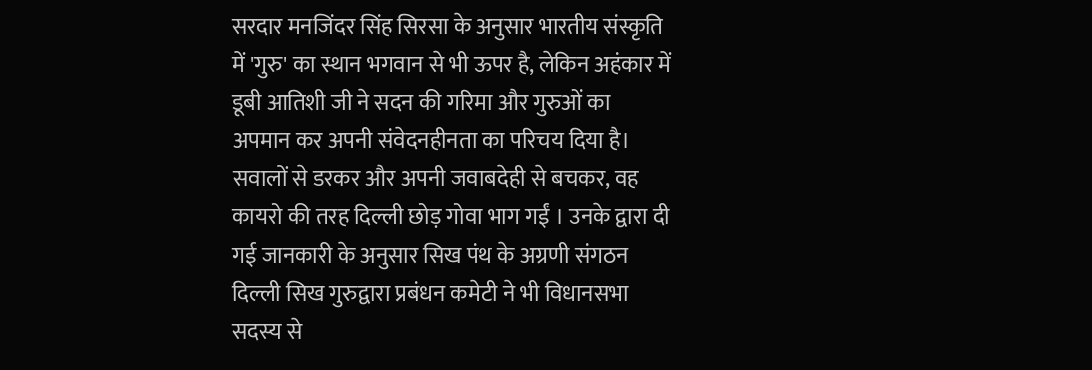सरदार मनजिंदर सिंह सिरसा के अनुसार भारतीय संस्कृति में 'गुरु' का स्थान भगवान से भी ऊपर है, लेकिन अहंकार में डूबी आतिशी जी ने सदन की गरिमा और गुरुओं का अपमान कर अपनी संवेदनहीनता का परिचय दिया है। सवालों से डरकर और अपनी जवाबदेही से बचकर, वह कायरो की तरह दिल्ली छोड़ गोवा भाग गईं । उनके द्वारा दी गई जानकारी के अनुसार सिख पंथ के अग्रणी संगठन दिल्ली सिख गुरुद्वारा प्रबंधन कमेटी ने भी विधानसभा सदस्य से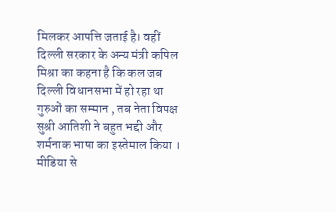मिलकर आपत्ति जताई है। वहीं दिल्ली सरकार के अन्य मंत्री कपिल मिश्रा का कहना है कि कल जब दिल्ली विधानसभा में हो रहा था गुरुओं का सम्मान , तब नेता विपक्ष सुश्री आतिशी ने बहुत भद्दी और शर्मनाक भाषा का इस्तेमाल किया । मीडिया से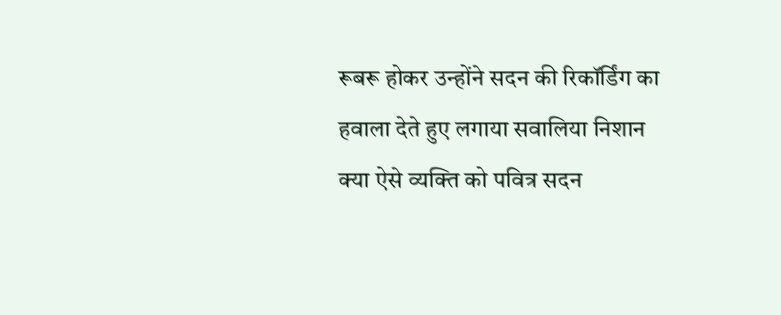रूबरू होकर उन्होंने सदन की रिकॉर्डिंग का हवाला देते हुए लगाया सवालिया निशान क्या ऐसे व्यक्ति को पवित्र सदन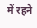में रहने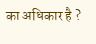का अधिकार है ?